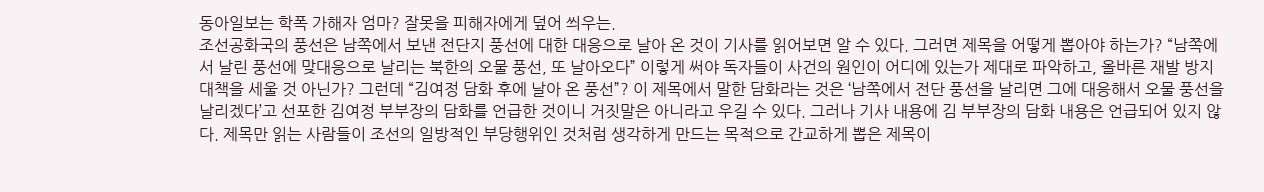동아일보는 학폭 가해자 엄마? 잘못을 피해자에게 덮어 씌우는.
조선공화국의 풍선은 남쪽에서 보낸 전단지 풍선에 대한 대응으로 날아 온 것이 기사를 읽어보면 알 수 있다. 그러면 제목을 어떻게 뽑아야 하는가? “남쪽에서 날린 풍선에 맞대응으로 날리는 북한의 오물 풍선, 또 날아오다” 이렇게 써야 독자들이 사건의 원인이 어디에 있는가 제대로 파악하고, 올바른 재발 방지 대책을 세울 것 아닌가? 그런데 “김여정 담화 후에 날아 온 풍선”? 이 제목에서 말한 담화라는 것은 ‘남쪽에서 전단 풍선을 날리면 그에 대응해서 오물 풍선을 날리겠다’고 선포한 김여정 부부장의 담화를 언급한 것이니 거짓말은 아니라고 우길 수 있다. 그러나 기사 내용에 김 부부장의 담화 내용은 언급되어 있지 않다. 제목만 읽는 사람들이 조선의 일방적인 부당행위인 것처럼 생각하게 만드는 목적으로 간교하게 뽑은 제목이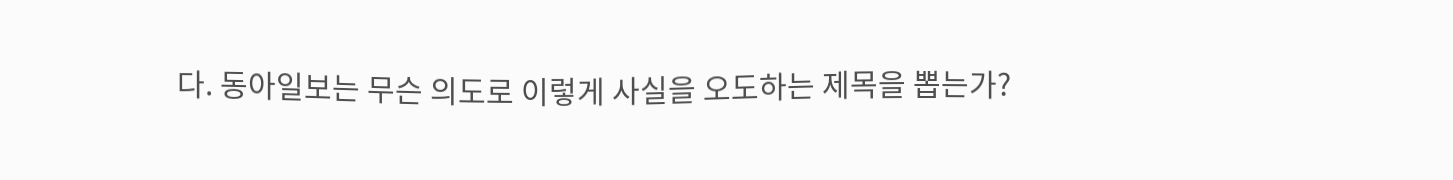다. 동아일보는 무슨 의도로 이렇게 사실을 오도하는 제목을 뽑는가?